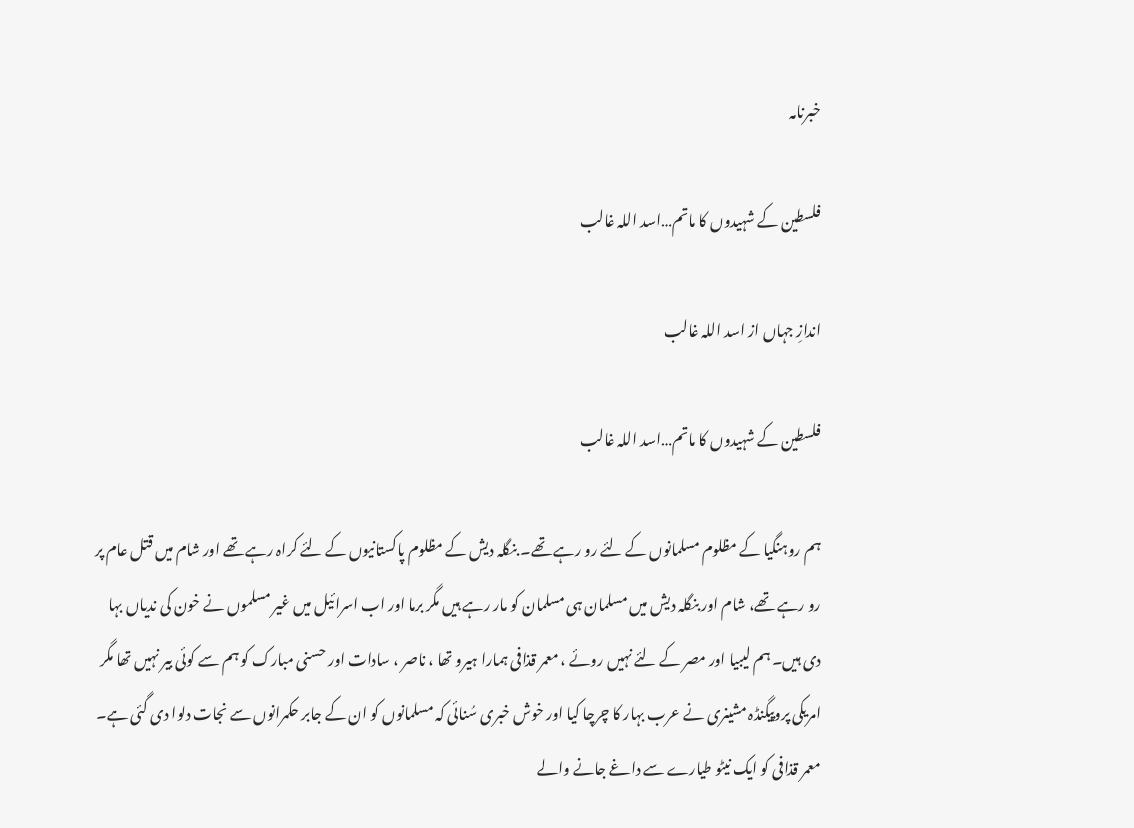خبرنامہ

فلسطین کے شہیدوں کا ماتم…اسد اللہ غالب

اندازِ جہاں از اسد اللہ غالب

فلسطین کے شہیدوں کا ماتم…اسد اللہ غالب

ہم روہنگیا کے مظلوم مسلمانوں کے لئے رو رہے تھے۔ بنگلہ دیش کے مظلوم پاکستانیوں کے لئے کراہ رہے تھے اور شام میں قتل عام پر رو رہے تھے، شام اور بنگلہ دیش میں مسلمان ہی مسلمان کو مار رہے ہیں مگر برما اور اب اسرائیل میں غیر مسلموں نے خون کی ندیاں بہا دی ہیں۔ ہم لیبیا اور مصر کے لئے نہیں روئے ، معمر قذافی ہمارا ہیرو تھا ، ناصر ، سادات اور حسنی مبارک کو ہم سے کوئی بیر نہیں تھا مگر امریکی پروپیگنڈہ مشینری نے عرب بہار کا چرچا کیا اور خوش خبری سُنائی کہ مسلمانوں کو ان کے جابر حکمرانوں سے نجات دلوا دی گئی ہے۔ معمر قذافی کو ایک نیٹو طیارے سے داغے جانے والے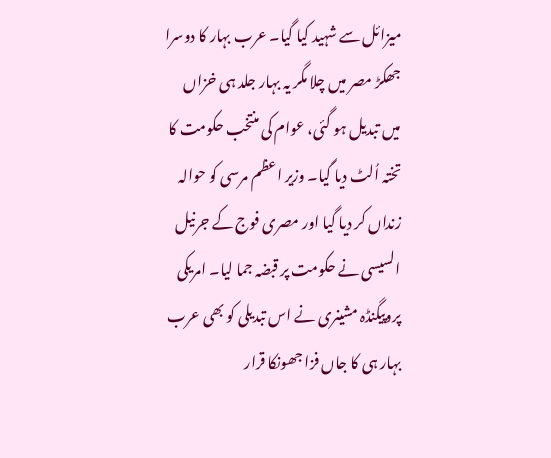میزائل سے شہید کیا گیا۔ عرب بہار کا دوسرا جھکڑ مصر میں چلا مگر یہ بہار جلد ہی خزاں میں تبدیل ہو گئی، عوام کی منتخب حکومت کا تختہ اُلٹ دیا گیا۔ وزیر اعظم مرسی کو حوالہ زنداں کر دیا گیا اور مصری فوج کے جرنیل السیسی نے حکومت پر قبضہ جما لیا۔ امریکی پروپیگنڈہ مشینری نے اس تبدیلی کو بھی عرب بہار ہی کا جاں فزا جھونکا قرار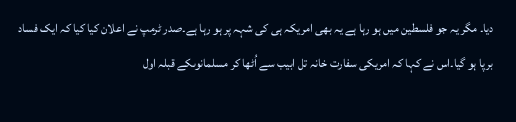دیا۔ مگر یہ جو فلسطین میں ہو رہا ہے یہ بھی امریکہ ہی کی شہہ پر ہو رہا ہے۔صدر ٹرمپ نے اعلان کیا کیا کہ ایک فساد برپا ہو گیا۔اس نے کہا کہ امریکی سفارت خانہ تل ابیب سے اُٹھا کر مسلمانوںکے قبلہ اول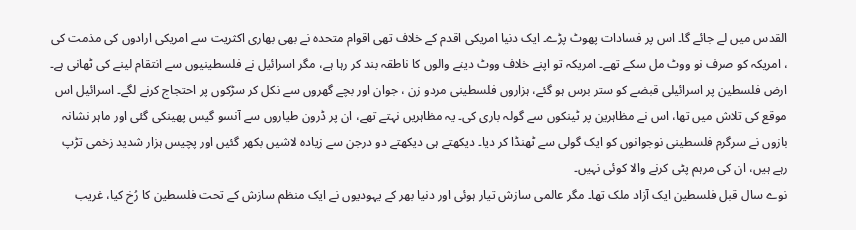القدس میں لے جائے گا۔ اس پر فسادات پھوٹ پڑے۔ ایک دنیا امریکی اقدم کے خلاف تھی اقوام متحدہ نے بھی بھاری اکثریت سے امریکی ارادوں کی مذمت کی ، امریکہ کو صرف نو ووٹ مل سکے تھے۔ امریکہ تو اپنے خلاف ووٹ دینے والوں کا ناطقہ بند کر رہا ہے، مگر اسرائیل نے فلسطینیوں سے انتقام لینے کی ٹھانی ہے۔ ارض فلسطین پر اسرائیلی قبضے کو ستر برس ہو گئے، ہزاروں فلسطینی مردو زن ، جوان اور بچے گھروں سے نکل کر سڑکوں پر احتجاج کرنے لگے۔ اسرائیل اس موقع کی تلاش میں تھا، اس نے مظاہرین پر ٹینکوں سے گولہ باری کی۔ یہ مظاہریں نہتے تھے، ان پر ڈرون طیاروں سے آنسو گیس پھینکی گئی اور ماہر نشانہ بازوں نے سرگرم فلسطینی نوجوانوں کو ایک گولی سے ٹھنڈا کر دیا۔ دیکھتے ہی دیکھتے دو درجن سے زیادہ لاشیں بکھر گئیں اور پچیس ہزار شدید زخمی تڑپ رہے ہیں، ان کی مرہم پٹی کرنے والا کوئی نہیں۔
نوے سال قبل فلسطین ایک آزاد ملک تھا۔ مگر عالمی سازش تیار ہوئی اور دنیا بھر کے یہودیوں نے ایک منظم سازش کے تحت فلسطین کا رُخ کیا، غریب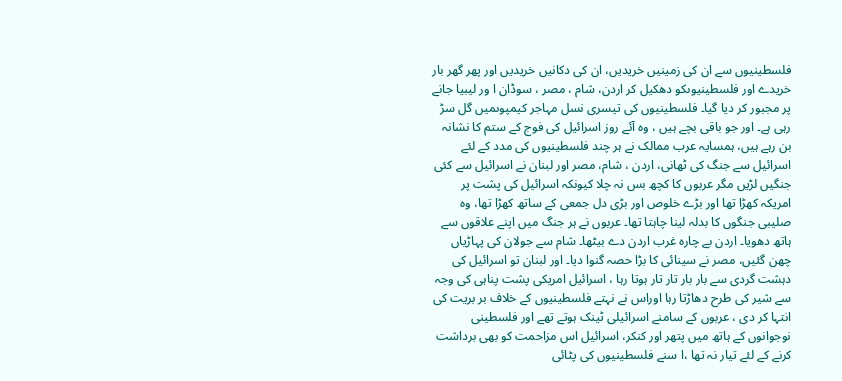فلسطینیوں سے ان کی زمینیں خریدیں، ان کی دکانیں خریدیں اور پھر گھر بار خریدے اور فلسطینیوںکو دھکیل کر اردن، شام ، مصر ، سوڈان ا ور لیبیا جانے پر مجبور کر دیا گیا۔ فلسطینیوں کی تیسری نسل مہاجر کیمپوںمیں گل سڑ رہی ہے۔ اور جو باقی بچے ہیں ، وہ آئے روز اسرائیل کی فوج کے ستم کا نشانہ بن رہے ہیں، ہمسایہ عرب ممالک نے ہر چند فلسطینیوں کی مدد کے لئے اسرائیل سے جنگ کی ٹھانی، اردن ، شام، مصر اور لبنان نے اسرائیل سے کئی جنگیں لڑیں مگر عربوں کا کچھ بس نہ چلا کیونکہ اسرائیل کی پشت پر امریکہ کھڑا تھا اور بڑے خلوص اور بڑی دل جمعی کے ساتھ کھڑا تھا، وہ صلیبی جنگوں کا بدلہ لینا چاہتا تھا۔ عربوں نے ہر جنگ میں اپنے علاقوں سے ہاتھ دھویا۔ اردن بے چارہ غرب اردن دے بیٹھا۔ شام سے جولان کی پہاڑیاں چھن گئیں، مصر نے سینائی کا بڑا حصہ گنوا دیا۔ اور لبنان تو اسرائیل کی دہشت گردی سے بار بار تار تار ہوتا رہا ، اسرائیل امریکی پشت پناہی کی وجہ سے شیر کی طرح دھاڑتا رہا اوراس نے نہتے فلسطینیوں کے خلاف بر بریت کی انتہا کر دی ، عربوں کے سامنے اسرائیلی ٹینک ہوتے تھے اور فلسطینی نوجوانوں کے ہاتھ میں پتھر اور کنکر، اسرائیل اس مزاحمت کو بھی برداشت کرنے کے لئے تیار نہ تھا ،ا سنے فلسطینیوں کی پٹائی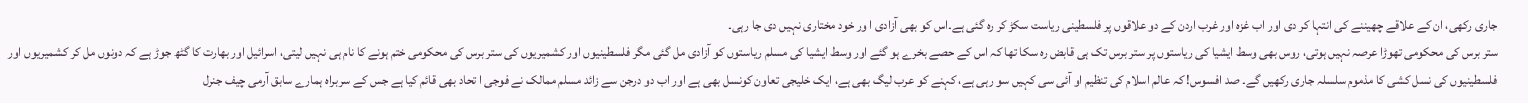جاری رکھی، ان کے علاقے چھیننے کی انتہا کر دی اور اب غزہ اور غرب اردن کے دو علاقوں پر فلسطینی ریاست سکڑ کر رہ گئی ہے۔اس کو بھی آزادی ا ور خود مختاری نہیں دی جا رہی۔
ستر برس کی محکومی تھوڑا عرصہ نہیں ہوتی، روس بھی وسط ایشیا کی ریاستوں پر ستر برس تک ہی قابض رہ سکا تھا کہ اس کے حصے بخرے ہو گئے اور وسط ایشیا کی مسلم ریاستوں کو آزادی مل گئی مگر فلسطینیوں اور کشمیریوں کی ستر برس کی محکومی ختم ہونے کا نام ہی نہیں لیتی، اسرائیل اور بھارت کا گٹھ جوڑ ہے کہ دونوں مل کر کشمیریوں اور فلسطینیوں کی نسل کشی کا مذموم سلسلہ جاری رکھیں گے۔ صد افسوس! کہ عالم اسلام کی تنظیم او آئی سی کہیں سو رہی ہے، کہنے کو عرب لیگ بھی ہے، ایک خلیجی تعاون کونسل بھی ہے اور اب دو درجن سے زائد مسلم ممالک نے فوجی ا تحاد بھی قائم کیا ہے جس کے سربراہ ہمارے سابق آرمی چیف جنرل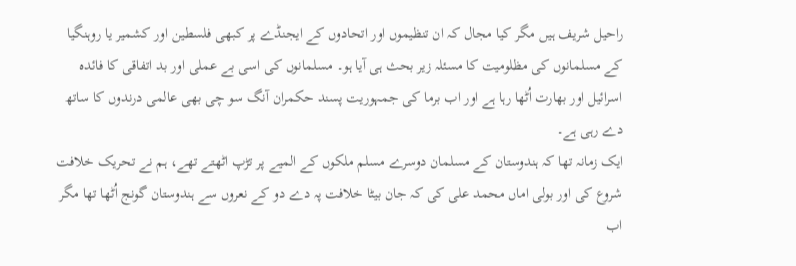راحیل شریف ہیں مگر کیا مجال کہ ان تنظیموں اور اتحادوں کے ایجنڈے پر کبھی فلسطین اور کشمیر یا روہنگیا کے مسلمانوں کی مظلومیت کا مسئلہ زیر بحث ہی آیا ہو۔ مسلمانوں کی اسی بے عملی اور بد اتفاقی کا فائدہ اسرائیل اور بھارت اُٹھا رہا ہے اور اب برما کی جمہوریت پسند حکمران آنگ سو چی بھی عالمی درندوں کا ساتھ دے رہی ہے۔
ایک زمانہ تھا کہ ہندوستان کے مسلمان دوسرے مسلم ملکوں کے المیے پر تڑپ اٹھتے تھے، ہم نے تحریک خلافت شروع کی اور بولی اماں محمد علی کی کہ جان بیٹا خلافت پہ دے دو کے نعروں سے ہندوستان گونج اُٹھا تھا مگر اب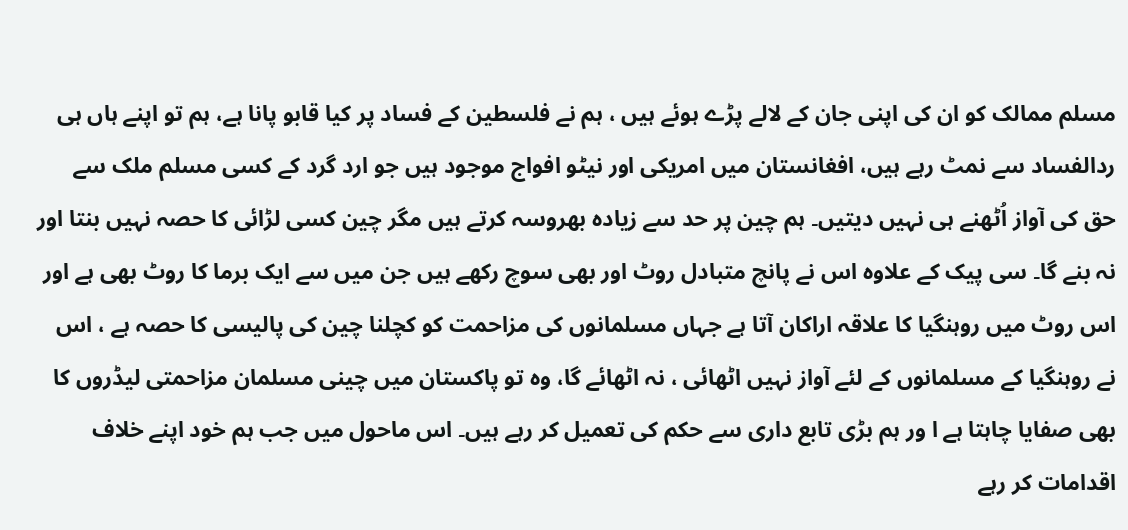مسلم ممالک کو ان کی اپنی جان کے لالے پڑے ہوئے ہیں ، ہم نے فلسطین کے فساد پر کیا قابو پانا ہے، ہم تو اپنے ہاں ہی ردالفساد سے نمٹ رہے ہیں، افغانستان میں امریکی اور نیٹو افواج موجود ہیں جو ارد گرد کے کسی مسلم ملک سے حق کی آواز اُٹھنے ہی نہیں دیتیں۔ ہم چین پر حد سے زیادہ بھروسہ کرتے ہیں مگر چین کسی لڑائی کا حصہ نہیں بنتا اور نہ بنے گا۔ سی پیک کے علاوہ اس نے پانچ متبادل روٹ اور بھی سوچ رکھے ہیں جن میں سے ایک برما کا روٹ بھی ہے اور اس روٹ میں روہنگیا کا علاقہ اراکان آتا ہے جہاں مسلمانوں کی مزاحمت کو کچلنا چین کی پالیسی کا حصہ ہے ، اس نے روہنگیا کے مسلمانوں کے لئے آواز نہیں اٹھائی ، نہ اٹھائے گا، وہ تو پاکستان میں چینی مسلمان مزاحمتی لیڈروں کا بھی صفایا چاہتا ہے ا ور ہم بڑی تابع داری سے حکم کی تعمیل کر رہے ہیں۔ اس ماحول میں جب ہم خود اپنے خلاف اقدامات کر رہے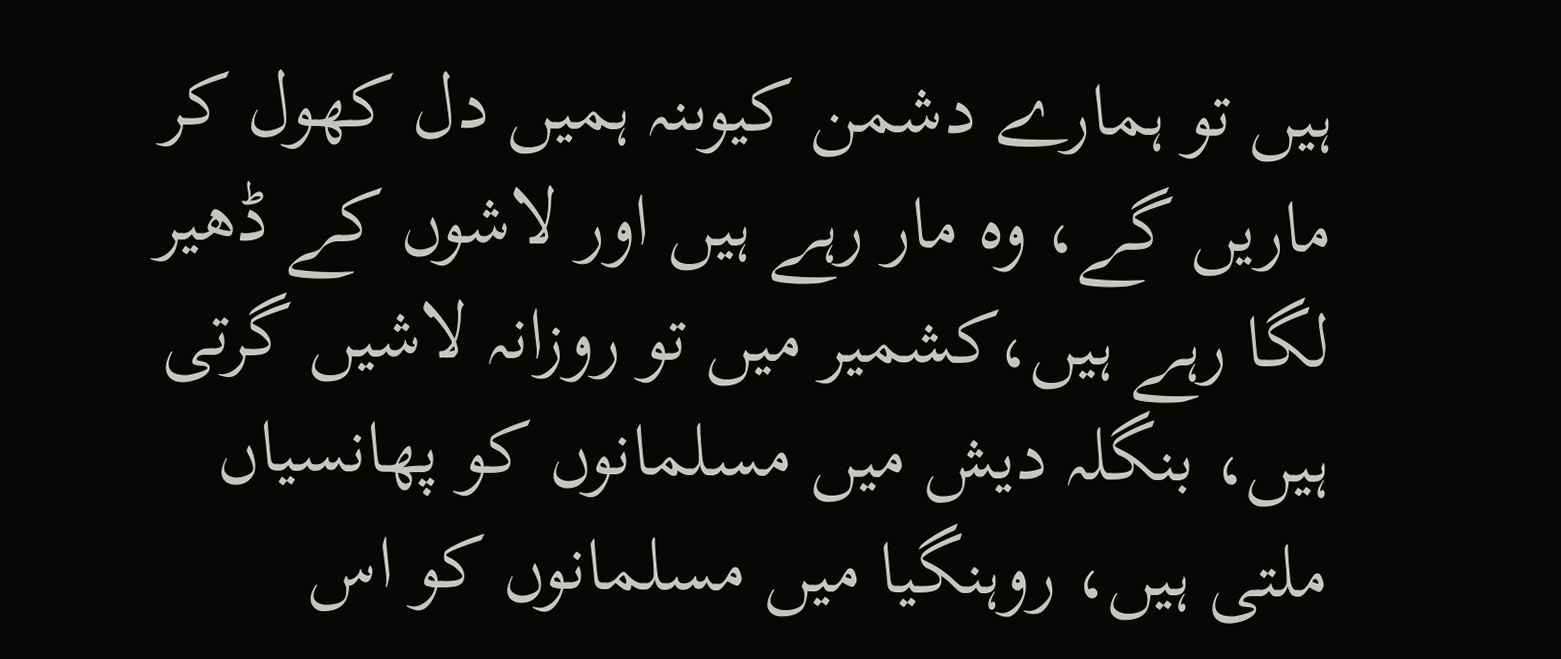ہیں تو ہمارے دشمن کیوںنہ ہمیں دل کھول کر ماریں گے، وہ مار رہے ہیں اور لاشوں کے ڈھیر لگا رہے ہیں،کشمیر میں تو روزانہ لاشیں گرتی ہیں، بنگلہ دیش میں مسلمانوں کو پھانسیاں ملتی ہیں، روہنگیا میں مسلمانوں کو اس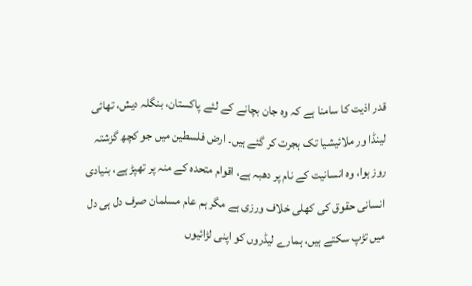قدر اذیت کا سامنا ہے کہ وہ جان بچانے کے لئے پاکستان، بنگلہ دیش، تھائی لینڈا ور ملائیشیا تک ہجرت کر گئے ہیں۔ ارض فلسطین میں جو کچھ گزشتہ روز ہوا، وہ انسانیت کے نام پر دھبہ ہے، اقوام متحدہ کے منہ پر تھپڑ ہے، بنیادی انسانی حقوق کی کھلی خلاف ورزی ہے مگر ہم عام مسلمان صرف دل ہی دل میں تڑپ سکتے ہیں، ہمارے لیڈروں کو اپنی لڑائیوں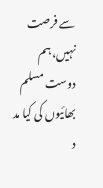سے فرصت نہیں، ہم دوست مسلم بھائیوں کی کیا مد د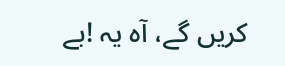کریں گے، آہ یہ !بے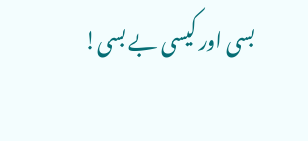بسی اور کیسی بے بسی!